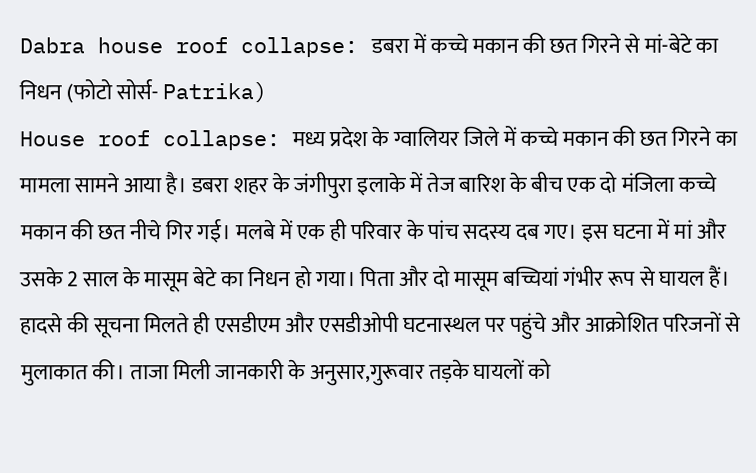Dabra house roof collapse: डबरा में कच्चे मकान की छत गिरने से मां-बेटे का निधन (फोटो सोर्स- Patrika)
House roof collapse: मध्य प्रदेश के ग्वालियर जिले में कच्चे मकान की छत गिरने का मामला सामने आया है। डबरा शहर के जंगीपुरा इलाके में तेज बारिश के बीच एक दो मंजिला कच्चे मकान की छत नीचे गिर गई। मलबे में एक ही परिवार के पांच सदस्य दब गए। इस घटना में मां और उसके 2 साल के मासूम बेटे का निधन हो गया। पिता और दो मासूम बच्चियां गंभीर रूप से घायल हैं। हादसे की सूचना मिलते ही एसडीएम और एसडीओपी घटनास्थल पर पहुंचे और आक्रोशित परिजनों से मुलाकात की। ताजा मिली जानकारी के अनुसार,गुरूवार तड़के घायलों को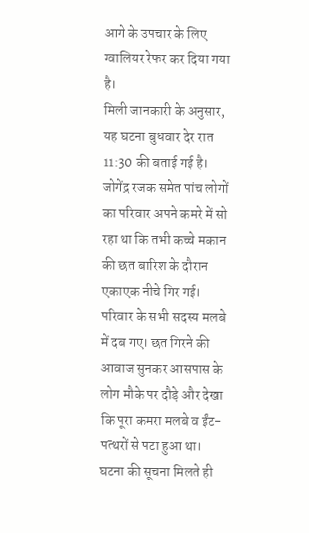आगे के उपचार के लिए ग्वालियर रेफर कर दिया गया है।
मिली जानकारी के अनुसार, यह घटना बुधवार देर रात 11:30 की बताई गई है। जोगेंद्र रजक समेत पांच लोगों का परिवार अपने कमरे में सो रहा था कि तभी कच्चे मकान की छत बारिश के दौरान एकाएक नीचे गिर गई। परिवार के सभी सदस्य मलबे में दब गए। छत गिरने की आवाज सुनकर आसपास के लोग मौके पर दौड़े और देखा कि पूरा कमरा मलबे व ईंट-पत्थरों से पटा हुआ था।
घटना की सूचना मिलते ही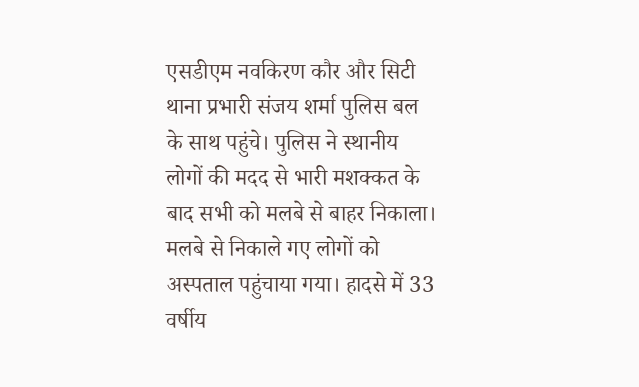एसडीएम नवकिरण कौर और सिटी थाना प्रभारी संजय शर्मा पुलिस बल के साथ पहुंचे। पुलिस ने स्थानीय लोगों की मदद से भारी मशक्कत के बाद सभी को मलबे से बाहर निकाला। मलबे से निकाले गए लोगों को अस्पताल पहुंचाया गया। हादसे में 33 वर्षीय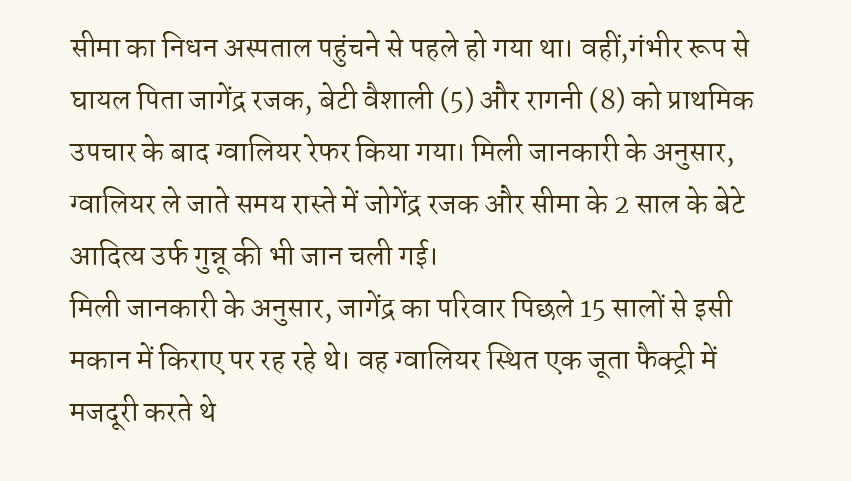सीमा का निधन अस्पताल पहुंचने से पहले हो गया था। वहीं,गंभीर रूप से घायल पिता जागेंद्र रजक, बेटी वैशाली (5) और रागनी (8) को प्राथमिक उपचार के बाद ग्वालियर रेफर किया गया। मिली जानकारी के अनुसार, ग्वालियर ले जाते समय रास्ते में जोगेंद्र रजक और सीमा के 2 साल के बेटे आदित्य उर्फ गुन्नू की भी जान चली गई।
मिली जानकारी के अनुसार, जागेंद्र का परिवार पिछले 15 सालों से इसी मकान में किराए पर रह रहे थे। वह ग्वालियर स्थित एक जूता फैक्ट्री में मजदूरी करते थे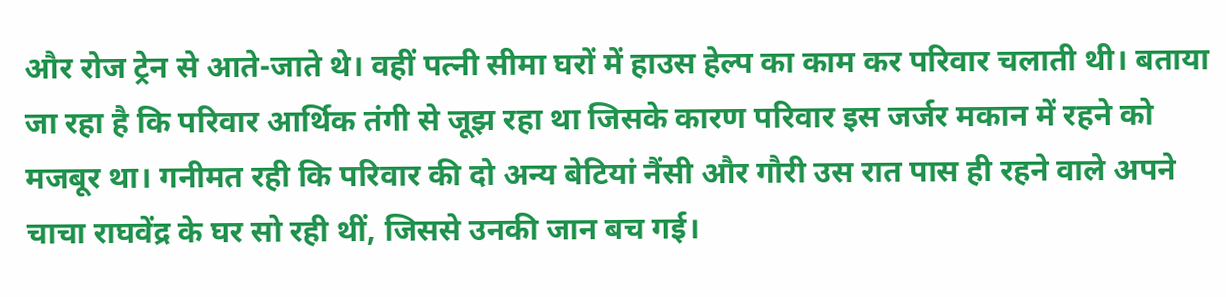और रोज ट्रेन से आते-जाते थे। वहीं पत्नी सीमा घरों में हाउस हेल्प का काम कर परिवार चलाती थी। बताया जा रहा है कि परिवार आर्थिक तंगी से जूझ रहा था जिसके कारण परिवार इस जर्जर मकान में रहने को मजबूर था। गनीमत रही कि परिवार की दो अन्य बेटियां नैंसी और गौरी उस रात पास ही रहने वाले अपने चाचा राघवेंद्र के घर सो रही थीं, जिससे उनकी जान बच गई।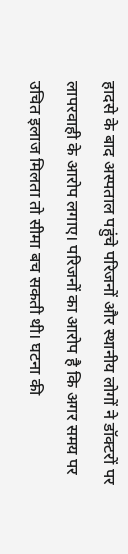हादसे के बाद अस्पताल पहुंचे परिजनों और स्थानीय लोगों ने डॉक्टरों पर लापरवाही के आरोप लगाए। परिजनों का आरोप है कि अगर समय पर उचित इलाज मिलता तो सीमा बच सकती थी। घटना की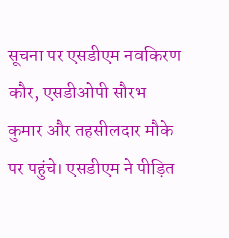सूचना पर एसडीएम नवकिरण कौर, एसडीओपी सौरभ कुमार और तहसीलदार मौके पर पहुंचे। एसडीएम ने पीड़ित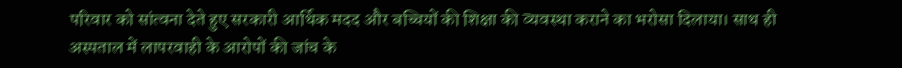परिवार को सांत्वना देते हुए सरकारी आर्थिक मदद और बच्चियों की शिक्षा की व्यवस्था कराने का भरोसा दिलाया। साथ ही अस्पताल में लापरवाही के आरोपों की जांच के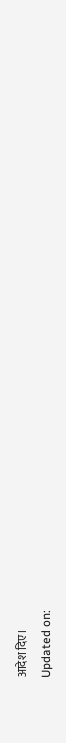आदेश दिए।
Updated on: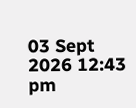03 Sept 2026 12:43 pm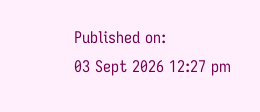Published on:
03 Sept 2026 12:27 pm